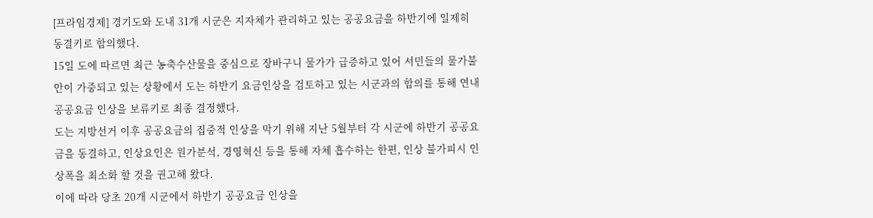[프라임경제] 경기도와 도내 31개 시군은 지자체가 관리하고 있는 공공요금을 하반기에 일제히 동결키로 합의했다.
15일 도에 따르면 최근 농축수산물을 중심으로 장바구니 물가가 급증하고 있어 서민들의 물가불안이 가중되고 있는 상황에서 도는 하반기 요금인상을 검토하고 있는 시군과의 합의를 통해 연내 공공요금 인상을 보류키로 최종 결정했다.
도는 지방선거 이후 공공요금의 집중적 인상을 막기 위해 지난 5월부터 각 시군에 하반기 공공요금을 동결하고, 인상요인은 원가분석, 경영혁신 등을 통해 자체 흡수하는 한편, 인상 불가피시 인상폭을 최소화 할 것을 권고해 왔다.
이에 따라 당초 20개 시군에서 하반기 공공요금 인상을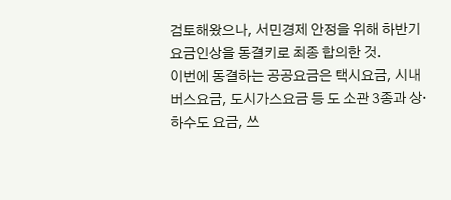검토해왔으나, 서민경제 안정을 위해 하반기 요금인상을 동결키로 최종 합의한 것.
이번에 동결하는 공공요금은 택시요금, 시내버스요금, 도시가스요금 등 도 소관 3종과 상·하수도 요금, 쓰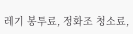레기 봉투료, 정화조 청소료,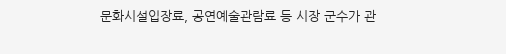문화시설입장료, 공연예술관람료 등 시장 군수가 관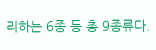리하는 6종 등 총 9종류다.